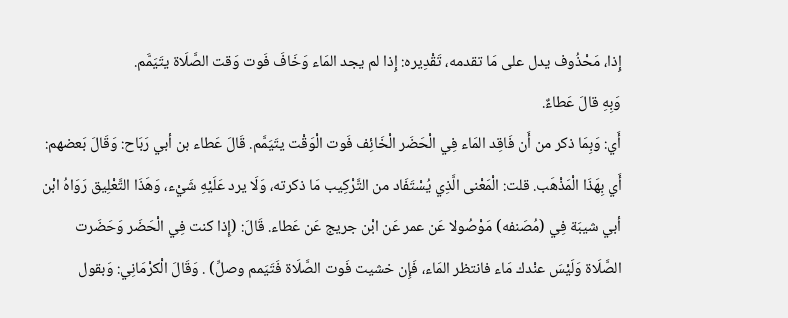إِذا، مَحْذُوف يدل على مَا تقدمه، تَقْدِيره: إِذا لم يجد المَاء وَخَافَ فَوت وَقت الصَّلَاة يتَيَمَّم.
وَبِهِ قالَ عَطاءٌ.
أَي: وَبِمَا ذكر من أَن فَاقِد المَاء فِي الْحَضَر الْخَائِف فَوت الْوَقْت يتَيَمَّم. قَالَ عَطاء بن أبي رَبَاح: وَقَالَ بَعضهم: أَي بِهَذَا الْمَذْهَب. قلت: الْمَعْنى الَّذِي يُسْتَفَاد من التَّرْكِيب مَا ذكرته، وَلَا يرد عَلَيْهِ شَيْء، وَهَذَا التَّعْلِيق رَوَاهُ ابْن أبي شيبَة فِي (مُصَنفه) مَوْصُولا عَن عمر عَن ابْن جريج عَن عَطاء. قَالَ: (إِذا كنت فِي الْحَضَر وَحَضَرت الصَّلَاة وَلَيْسَ عنْدك مَاء فانتظر المَاء، فَإِن خشيت فَوت الصَّلَاة فَتَيَمم وصلِّ) . وَقَالَ الْكرْمَانِي: وَبقول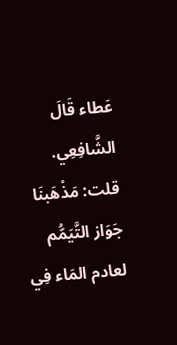عَطاء قَالَ الشَّافِعِي. قلت: مَذْهَبنَا جَوَاز التَّيَمُّم لعادم المَاء فِي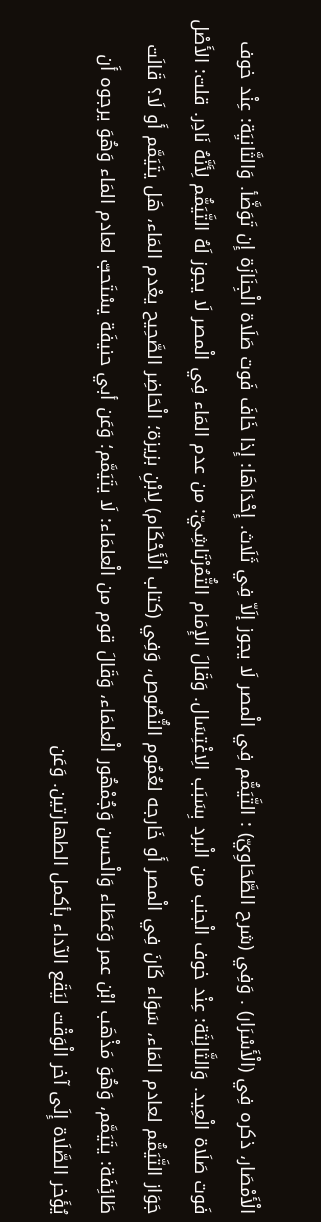الْأَمْصَار، ذكره فِي (الْأَسْرَار) . وَفِي (شرح الطَّحَاوِيّ) : التَّيَمُّم فِي الْمصر لَا يجوز إلَاّ فِي ثَلَاث. إِحْدَاهَا: إِذا خَافَ فَوت صَلَاة الْجِنَازَة إِن تَوَضَّأ. وَالثَّانيَِة: عِنْد خوف فَوت صَلَاة الْعِيد. وَالثَّالِثَة: عِنْد خوف الْجنب من الْبرد بِسَبَب الِاغْتِسَال. وَقَالَ الإِمَام التُّمُرْتَاشِيّ: من عدم المَاء فِي الْمصر لَا يجوز لَهُ التَّيَمُّم لِأَنَّهُ نَادِر. قلت: الأَصْل جَوَاز التَّيَمُّم لعادم المَاء، سَوَاء كَانَ فِي الْمصر أَو خَارجه لعُمُوم النُّصُوص، وَفِي (كتاب الْأَحْكَام) لِابْنِ بزيزة؛ الْحَاضِر الصَّحِيح يعْدم المَاء، هَل يتَيَمَّم أَو لَا؟ قَالَت طَائِفَة: يتَيَمَّم، وَهُوَ مَذْهَب ابْن عمر وَعَطَاء وَالْحسن وَجُمْهُور الْعلمَاء، وَقَالَ قوم من الْعلمَاء: لَا يتَيَمَّم؛ وَعَن أبي حنيفَة يسْتَحبّ لعادم المَاء وَهُوَ يرجوه أَن يُؤَخر الصَّلَاة إِلَى آخر الْوَقْت ليَقَع الآداء بأكمل الطهارتين. وَعَن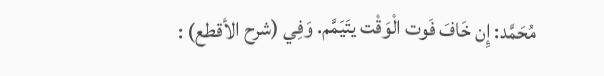مُحَمَّد: إِن خَافَ فَوت الْوَقْت يتَيَمَّم. وَفِي (شرح الأقطع) :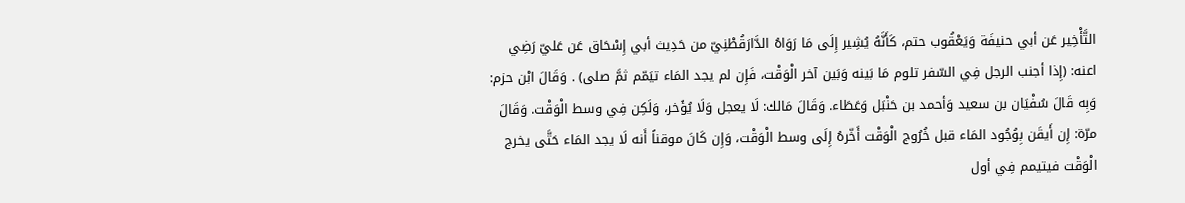التَّأْخِير عَن أبي حنيفَة وَيَعْقُوب حتم، كَأَنَّهُ يُشِير إِلَى مَا رَوَاهُ الدَّارَقُطْنِيّ من حَدِيث أبي إِسْحَاق عَن عَليّ رَضِي اعنه: (إِذا أجنب الرجل فِي السّفر تلوم مَا بَينه وَبَين آخر الْوَقْت، فَإِن لم يجد المَاء تيَمّم ثمَّ صلى) . وَقَالَ ابْن حزم: وَبِه قَالَ سُفْيَان بن سعيد وَأحمد بن حَنْبَل وَعَطَاء. وَقَالَ مَالك: لَا يعجل وَلَا يُؤَخر، وَلَكِن فِي وسط الْوَقْت. وَقَالَ مرّة: إِن أَيقَن بِوُجُود المَاء قبل خُرُوج الْوَقْت أَخّرهُ إِلَى وسط الْوَقْت، وَإِن كَانَ موقناً أَنه لَا يجد المَاء حَتَّى يخرج الْوَقْت فيتيمم فِي أول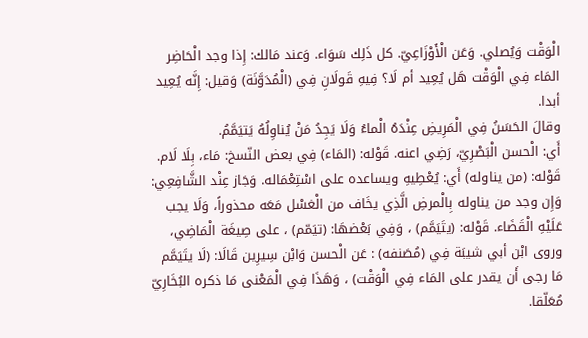الْوَقْت وَيُصلي. وَعَن الْأَوْزَاعِيّ. كل ذَلِك سَوَاء. وَعند مَالك: إِذا وجد الْحَاضِر المَاء فِي الْوَقْت هَل يُعِيد أم لَا؟ فِيهِ قَولَانِ فِي (الْمُدَوَّنَة) وَقيل: إِنَّه يُعِيد أبدا.
وقالَ الحَسَنُ فِي الْمَرِيضِ عِنْدَهُ الْماءُ وَلَا يَجِدُ مَنْ يُناوِلُهُ يَتيَمَّمُ.
أَي: الْحسن الْبَصْرِيّ، رَضِي اعنه. قَوْله: (المَاء) فِي بعض النّسخ: مَاء، بِلَا لَام. قَوْله: (من يناوله) أَي: يُعْطِيهِ ويساعده على اسْتِعْمَاله. وَجَاز عِنْد الشَّافِعِي: وَإِن وجد من يناوله بِالْمرضِ الَّذِي يخَاف من الْغسْل مَعَه محذوراً، وَلَا يجب عَلَيْهِ الْقَضَاء. قَوْله: (يتَيَمَّم) ، وَفِي بَعْضهَا: (تيَمّم) ، على صِيغَة الْمَاضِي، وروى ابْن أبي شيبَة فِي (مُصَنفه) : عَن الْحسن وَابْن سِيرِين قَالَا: (لَا يتَيَمَّم مَا رجى أَن يقدر على المَاء فِي الْوَقْت) ، وَهَذَا فِي الْمَعْنى مَا ذكره البُخَارِيّ مُعَلّقا.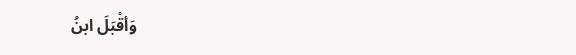وَأقْبَلَ ابنُ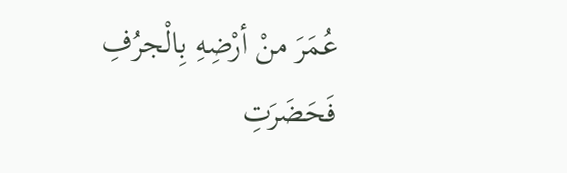عُمَرَ منْ أرْضِهِ بِالْجرُفِ فَحَضَرَتِ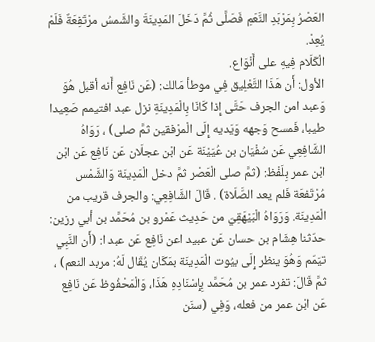العَصْرُ بِمَرْبَدِ النَّعَمِ فَصَلَّى ثُمَّ دَخَلَ المَدِينَةَ والشَّمسُ مرْتَفِعَةٌ فَلَمْ يُعِدْ.
الْكَلَام فِيهِ على أَنْوَاع.
الأول: أَن هَذَا التَّعْلِيق فِي موطأ مَالك: (عَن نَافِع أَنه أقبل هُوَ وَعبد امن الجرف حَتَّى إِذا كَانَا بِالْمَدِينَةِ نزل عبد افتيمم صَعِيدا طيبا، فَمسح وَجهه وَيَديه إِلَى الْمرْفقين ثمَّ صلى) ، رَوَاهُ الشَّافِعِي عَن سُفْيَان بن عُيَيْنَة عَن ابْن عجلَان عَن نَافِع عَن ابْن ابْن عمر بِلَفْظ: (ثمَّ صلى الْعَصْر ثمَّ دخل الْمَدِينَة وَالشَّمْس مُرْتَفعَة فَلم يعد الصَّلَاة) . قَالَ الشَّافِعِي: والجرف قريب من الْمَدِينَة. وَرَوَاهُ الْبَيْهَقِيّ من حَدِيث عَمْرو بن مُحَمَّد بن أبي رزين: حدّثنا هِشَام بن حسان عَن عبيد اعن نَافِع عَن عبد ا: (أَن النَّبِي تيَمّم وَهُوَ ينظر إِلَى بيُوت الْمَدِينَة بمَكَان يُقَال لَهُ: مربد النعم) ، ثمَّ قَالَ: تفرد عمر بن مُحَمَّد بِإِسْنَادِهِ هَذَا، وَالْمَحْفُوظ عَن نَافِع عَن ابْن عمر من فعله، وَفِي (سنَن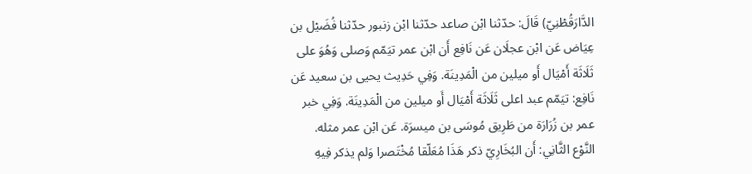الدَّارَقُطْنِيّ) قَالَ: حدّثنا ابْن صاعد حدّثنا ابْن زنبور حدّثنا فُضَيْل بن عِيَاض عَن ابْن عجلَان عَن نَافِع أَن ابْن عمر تيَمّم وَصلى وَهُوَ على ثَلَاثَة أَمْيَال أَو ميلين من الْمَدِينَة. وَفِي حَدِيث يحيى بن سعيد عَن نَافِع: تيَمّم عبد اعلى ثَلَاثَة أَمْيَال أَو ميلين من الْمَدِينَة. وَفِي خبر عمر بن زُرَارَة من طَرِيق مُوسَى بن ميسرَة. عَن ابْن عمر مثله.
النَّوْع الثَّانِي: أَن البُخَارِيّ ذكر هَذَا مُعَلّقا مُخْتَصرا وَلم يذكر فِيهِ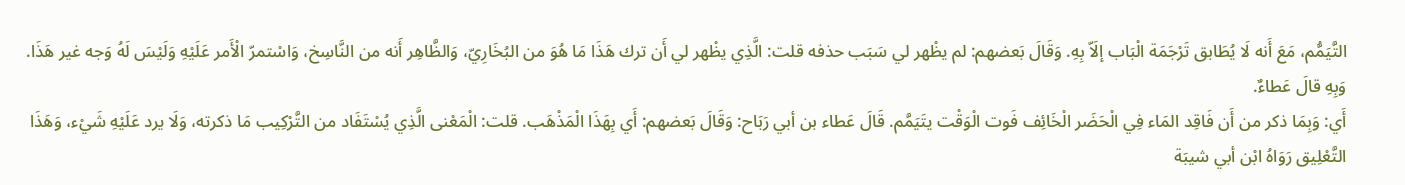التَّيَمُّم، مَعَ أَنه لَا يُطَابق تَرْجَمَة الْبَاب إلَاّ بِهِ. وَقَالَ بَعضهم: لم يظْهر لي سَبَب حذفه قلت: الَّذِي يظْهر لي أَن ترك هَذَا مَا هُوَ من البُخَارِيّ، وَالظَّاهِر أَنه من النَّاسِخ، وَاسْتمرّ الْأَمر عَلَيْهِ وَلَيْسَ لَهُ وَجه غير هَذَا.
وَبِهِ قالَ عَطاءٌ.
أَي: وَبِمَا ذكر من أَن فَاقِد المَاء فِي الْحَضَر الْخَائِف فَوت الْوَقْت يتَيَمَّم. قَالَ عَطاء بن أبي رَبَاح: وَقَالَ بَعضهم: أَي بِهَذَا الْمَذْهَب. قلت: الْمَعْنى الَّذِي يُسْتَفَاد من التَّرْكِيب مَا ذكرته، وَلَا يرد عَلَيْهِ شَيْء، وَهَذَا التَّعْلِيق رَوَاهُ ابْن أبي شيبَة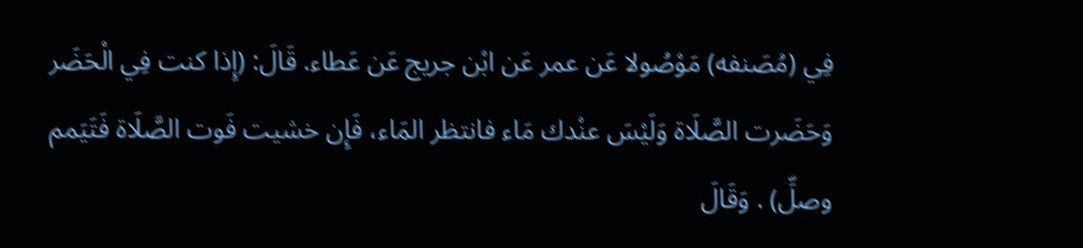فِي (مُصَنفه) مَوْصُولا عَن عمر عَن ابْن جريج عَن عَطاء. قَالَ: (إِذا كنت فِي الْحَضَر وَحَضَرت الصَّلَاة وَلَيْسَ عنْدك مَاء فانتظر المَاء، فَإِن خشيت فَوت الصَّلَاة فَتَيَمم وصلِّ) . وَقَالَ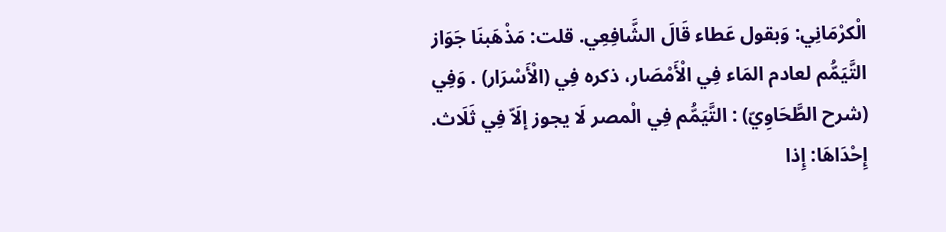الْكرْمَانِي: وَبقول عَطاء قَالَ الشَّافِعِي. قلت: مَذْهَبنَا جَوَاز التَّيَمُّم لعادم المَاء فِي الْأَمْصَار، ذكره فِي (الْأَسْرَار) . وَفِي (شرح الطَّحَاوِيّ) : التَّيَمُّم فِي الْمصر لَا يجوز إلَاّ فِي ثَلَاث. إِحْدَاهَا: إِذا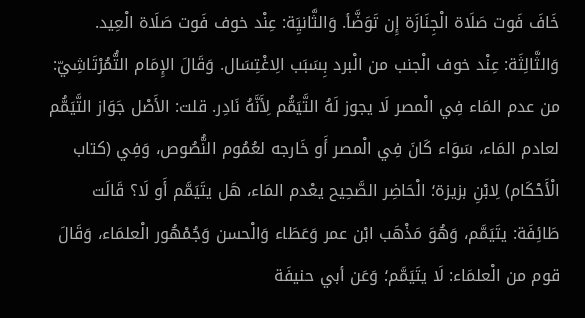خَافَ فَوت صَلَاة الْجِنَازَة إِن تَوَضَّأ. وَالثَّانيَِة: عِنْد خوف فَوت صَلَاة الْعِيد. وَالثَّالِثَة: عِنْد خوف الْجنب من الْبرد بِسَبَب الِاغْتِسَال. وَقَالَ الإِمَام التُّمُرْتَاشِيّ: من عدم المَاء فِي الْمصر لَا يجوز لَهُ التَّيَمُّم لِأَنَّهُ نَادِر. قلت: الأَصْل جَوَاز التَّيَمُّم لعادم المَاء، سَوَاء كَانَ فِي الْمصر أَو خَارجه لعُمُوم النُّصُوص، وَفِي (كتاب الْأَحْكَام) لِابْنِ بزيزة؛ الْحَاضِر الصَّحِيح يعْدم المَاء، هَل يتَيَمَّم أَو لَا؟ قَالَت طَائِفَة: يتَيَمَّم، وَهُوَ مَذْهَب ابْن عمر وَعَطَاء وَالْحسن وَجُمْهُور الْعلمَاء، وَقَالَ قوم من الْعلمَاء: لَا يتَيَمَّم؛ وَعَن أبي حنيفَة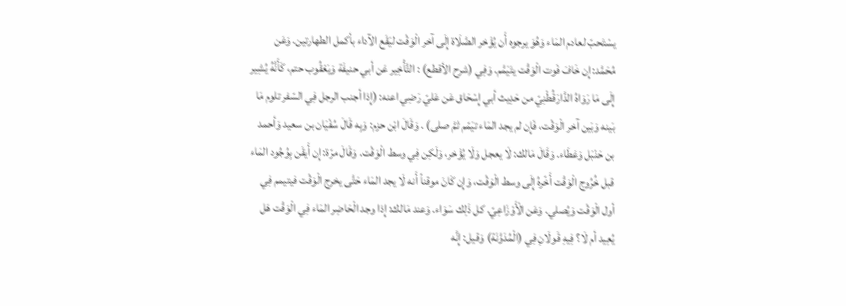يسْتَحبّ لعادم المَاء وَهُوَ يرجوه أَن يُؤَخر الصَّلَاة إِلَى آخر الْوَقْت ليَقَع الآداء بأكمل الطهارتين. وَعَن مُحَمَّد: إِن خَافَ فَوت الْوَقْت يتَيَمَّم. وَفِي (شرح الأقطع) : التَّأْخِير عَن أبي حنيفَة وَيَعْقُوب حتم، كَأَنَّهُ يُشِير إِلَى مَا رَوَاهُ الدَّارَقُطْنِيّ من حَدِيث أبي إِسْحَاق عَن عَليّ رَضِي اعنه: (إِذا أجنب الرجل فِي السّفر تلوم مَا بَينه وَبَين آخر الْوَقْت، فَإِن لم يجد المَاء تيَمّم ثمَّ صلى) . وَقَالَ ابْن حزم: وَبِه قَالَ سُفْيَان بن سعيد وَأحمد بن حَنْبَل وَعَطَاء. وَقَالَ مَالك: لَا يعجل وَلَا يُؤَخر، وَلَكِن فِي وسط الْوَقْت. وَقَالَ مرّة: إِن أَيقَن بِوُجُود المَاء قبل خُرُوج الْوَقْت أَخّرهُ إِلَى وسط الْوَقْت، وَإِن كَانَ موقناً أَنه لَا يجد المَاء حَتَّى يخرج الْوَقْت فيتيمم فِي أول الْوَقْت وَيُصلي. وَعَن الْأَوْزَاعِيّ. كل ذَلِك سَوَاء. وَعند مَالك: إِذا وجد الْحَاضِر المَاء فِي الْوَقْت هَل يُعِيد أم لَا؟ فِيهِ قَولَانِ فِي (الْمُدَوَّنَة) وَقيل: إِنَّه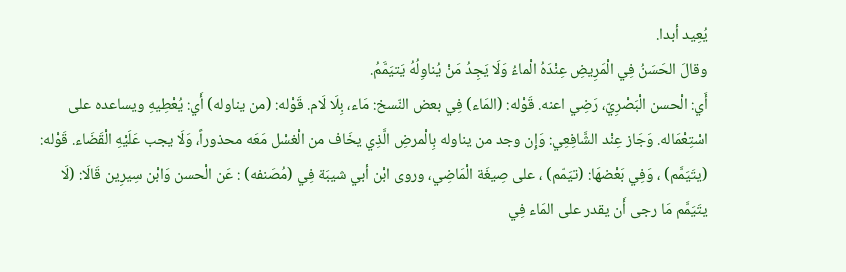يُعِيد أبدا.
وقالَ الحَسَنُ فِي الْمَرِيضِ عِنْدَهُ الْماءُ وَلَا يَجِدُ مَنْ يُناوِلُهُ يَتيَمَّمُ.
أَي: الْحسن الْبَصْرِيّ، رَضِي اعنه. قَوْله: (المَاء) فِي بعض النّسخ: مَاء، بِلَا لَام. قَوْله: (من يناوله) أَي: يُعْطِيهِ ويساعده على اسْتِعْمَاله. وَجَاز عِنْد الشَّافِعِي: وَإِن وجد من يناوله بِالْمرضِ الَّذِي يخَاف من الْغسْل مَعَه محذوراً، وَلَا يجب عَلَيْهِ الْقَضَاء. قَوْله: (يتَيَمَّم) ، وَفِي بَعْضهَا: (تيَمّم) ، على صِيغَة الْمَاضِي، وروى ابْن أبي شيبَة فِي (مُصَنفه) : عَن الْحسن وَابْن سِيرِين قَالَا: (لَا يتَيَمَّم مَا رجى أَن يقدر على المَاء فِي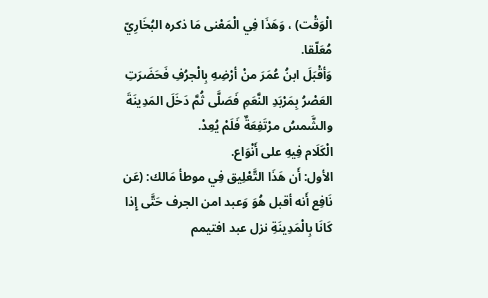الْوَقْت) ، وَهَذَا فِي الْمَعْنى مَا ذكره البُخَارِيّ مُعَلّقا.
وَأقْبَلَ ابنُ عُمَرَ منْ أرْضِهِ بِالْجرُفِ فَحَضَرَتِ العَصْرُ بِمَرْبَدِ النَّعَمِ فَصَلَّى ثُمَّ دَخَلَ المَدِينَةَ والشَّمسُ مرْتَفِعَةٌ فَلَمْ يُعِدْ.
الْكَلَام فِيهِ على أَنْوَاع.
الأول: أَن هَذَا التَّعْلِيق فِي موطأ مَالك: (عَن نَافِع أَنه أقبل هُوَ وَعبد امن الجرف حَتَّى إِذا كَانَا بِالْمَدِينَةِ نزل عبد افتيمم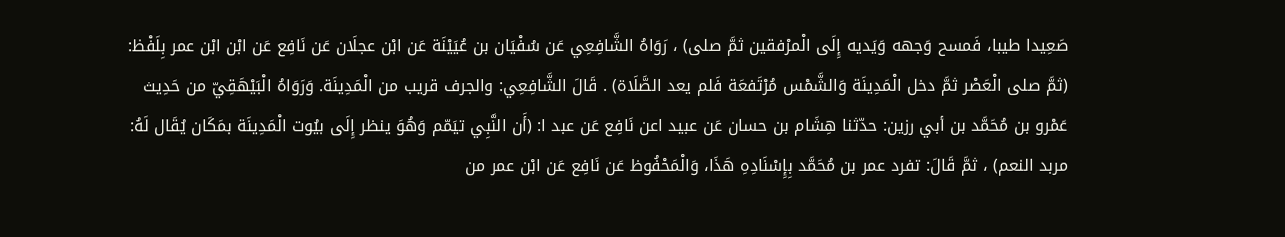صَعِيدا طيبا، فَمسح وَجهه وَيَديه إِلَى الْمرْفقين ثمَّ صلى) ، رَوَاهُ الشَّافِعِي عَن سُفْيَان بن عُيَيْنَة عَن ابْن عجلَان عَن نَافِع عَن ابْن ابْن عمر بِلَفْظ: (ثمَّ صلى الْعَصْر ثمَّ دخل الْمَدِينَة وَالشَّمْس مُرْتَفعَة فَلم يعد الصَّلَاة) . قَالَ الشَّافِعِي: والجرف قريب من الْمَدِينَة. وَرَوَاهُ الْبَيْهَقِيّ من حَدِيث عَمْرو بن مُحَمَّد بن أبي رزين: حدّثنا هِشَام بن حسان عَن عبيد اعن نَافِع عَن عبد ا: (أَن النَّبِي تيَمّم وَهُوَ ينظر إِلَى بيُوت الْمَدِينَة بمَكَان يُقَال لَهُ: مربد النعم) ، ثمَّ قَالَ: تفرد عمر بن مُحَمَّد بِإِسْنَادِهِ هَذَا، وَالْمَحْفُوظ عَن نَافِع عَن ابْن عمر من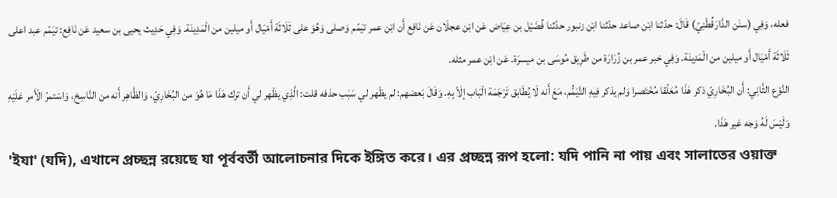فعله، وَفِي (سنَن الدَّارَقُطْنِيّ) قَالَ: حدّثنا ابْن صاعد حدّثنا ابْن زنبور حدّثنا فُضَيْل بن عِيَاض عَن ابْن عجلَان عَن نَافِع أَن ابْن عمر تيَمّم وَصلى وَهُوَ على ثَلَاثَة أَمْيَال أَو ميلين من الْمَدِينَة. وَفِي حَدِيث يحيى بن سعيد عَن نَافِع: تيَمّم عبد اعلى ثَلَاثَة أَمْيَال أَو ميلين من الْمَدِينَة. وَفِي خبر عمر بن زُرَارَة من طَرِيق مُوسَى بن ميسرَة. عَن ابْن عمر مثله.
النَّوْع الثَّانِي: أَن البُخَارِيّ ذكر هَذَا مُعَلّقا مُخْتَصرا وَلم يذكر فِيهِ التَّيَمُّم، مَعَ أَنه لَا يُطَابق تَرْجَمَة الْبَاب إلَاّ بِهِ. وَقَالَ بَعضهم: لم يظْهر لي سَبَب حذفه قلت: الَّذِي يظْهر لي أَن ترك هَذَا مَا هُوَ من البُخَارِيّ، وَالظَّاهِر أَنه من النَّاسِخ، وَاسْتمرّ الْأَمر عَلَيْهِ وَلَيْسَ لَهُ وَجه غير هَذَا.
'ইযা' (যদি), এখানে প্রচ্ছন্ন রয়েছে যা পূর্ববর্তী আলোচনার দিকে ইঙ্গিত করে। এর প্রচ্ছন্ন রূপ হলো: যদি পানি না পায় এবং সালাতের ওয়াক্ত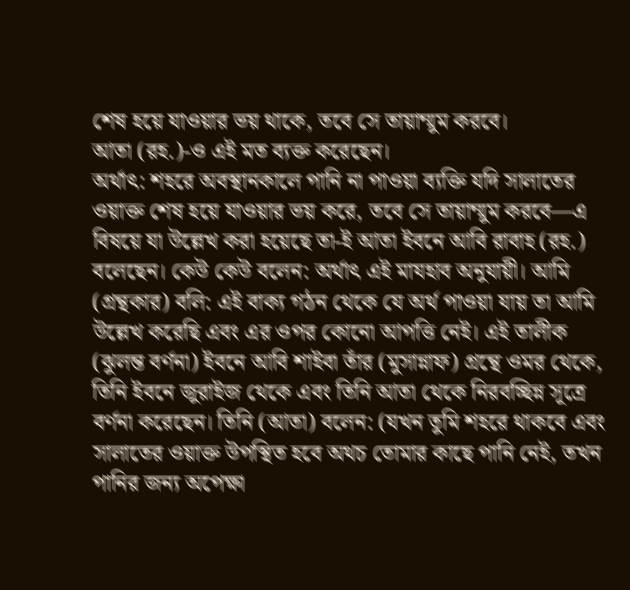শেষ হয়ে যাওয়ার ভয় থাকে, তবে সে তায়াম্মুম করবে।
আতা (রহ.)-ও এই মত ব্যক্ত করেছেন।
অর্থাৎ: শহরে অবস্থানকালে পানি না পাওয়া ব্যক্তি যদি সালাতের ওয়াক্ত শেষ হয়ে যাওয়ার ভয় করে, তবে সে তায়াম্মুম করবে—এ বিষয়ে যা উল্লেখ করা হয়েছে তা-ই আতা ইবনে আবি রাবাহ (রহ.) বলেছেন। কেউ কেউ বলেন: অর্থাৎ এই মাযহাব অনুযায়ী। আমি (গ্রন্থকার) বলি: এই বাক্য গঠন থেকে যে অর্থ পাওয়া যায় তা আমি উল্লেখ করেছি এবং এর ওপর কোনো আপত্তি নেই। এই তালীক (ঝুলন্ত বর্ণনা) ইবনে আবি শাইবা তাঁর (মুসান্নাফ) গ্রন্থে ওমর থেকে, তিনি ইবনে জুরাইজ থেকে এবং তিনি আতা থেকে নিরবচ্ছিন্ন সূত্রে বর্ণনা করেছেন। তিনি (আতা) বলেন: (যখন তুমি শহরে থাকবে এবং সালাতের ওয়াক্ত উপস্থিত হবে অথচ তোমার কাছে পানি নেই, তখন পানির জন্য অপেক্ষা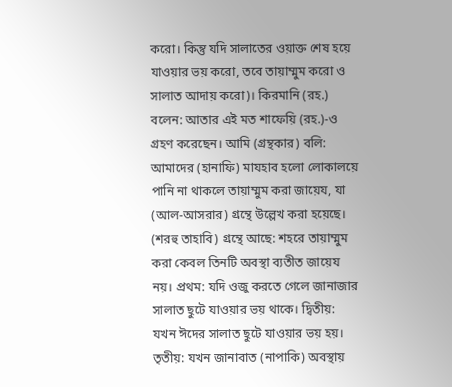করো। কিন্তু যদি সালাতের ওয়াক্ত শেষ হয়ে যাওয়ার ভয় করো, তবে তায়াম্মুম করো ও সালাত আদায় করো)। কিরমানি (রহ.) বলেন: আতার এই মত শাফেয়ি (রহ.)-ও গ্রহণ করেছেন। আমি (গ্রন্থকার) বলি: আমাদের (হানাফি) মাযহাব হলো লোকালয়ে পানি না থাকলে তায়াম্মুম করা জায়েয, যা (আল-আসরার) গ্রন্থে উল্লেখ করা হয়েছে। (শরহু তাহাবি) গ্রন্থে আছে: শহরে তায়াম্মুম করা কেবল তিনটি অবস্থা ব্যতীত জায়েয নয়। প্রথম: যদি ওজু করতে গেলে জানাজার সালাত ছুটে যাওয়ার ভয় থাকে। দ্বিতীয়: যখন ঈদের সালাত ছুটে যাওয়ার ভয় হয়। তৃতীয়: যখন জানাবাত (নাপাকি) অবস্থায়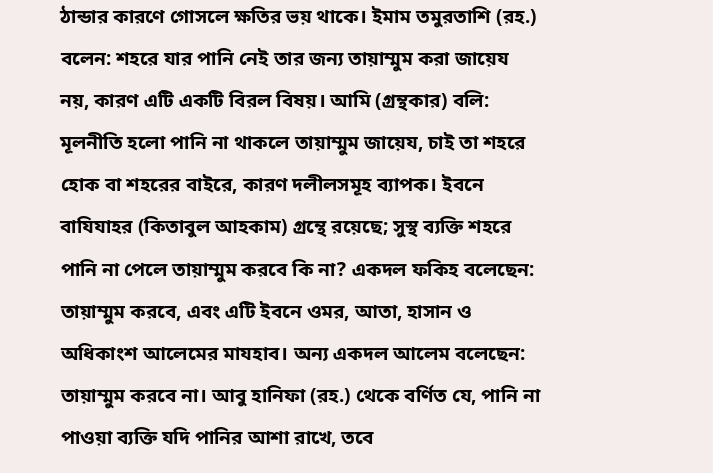ঠান্ডার কারণে গোসলে ক্ষতির ভয় থাকে। ইমাম তমুরতাশি (রহ.) বলেন: শহরে যার পানি নেই তার জন্য তায়াম্মুম করা জায়েয নয়, কারণ এটি একটি বিরল বিষয়। আমি (গ্রন্থকার) বলি: মূলনীতি হলো পানি না থাকলে তায়াম্মুম জায়েয, চাই তা শহরে হোক বা শহরের বাইরে, কারণ দলীলসমূহ ব্যাপক। ইবনে বাযিযাহর (কিতাবুল আহকাম) গ্রন্থে রয়েছে; সুস্থ ব্যক্তি শহরে পানি না পেলে তায়াম্মুম করবে কি না? একদল ফকিহ বলেছেন: তায়াম্মুম করবে, এবং এটি ইবনে ওমর, আতা, হাসান ও অধিকাংশ আলেমের মাযহাব। অন্য একদল আলেম বলেছেন: তায়াম্মুম করবে না। আবু হানিফা (রহ.) থেকে বর্ণিত যে, পানি না পাওয়া ব্যক্তি যদি পানির আশা রাখে, তবে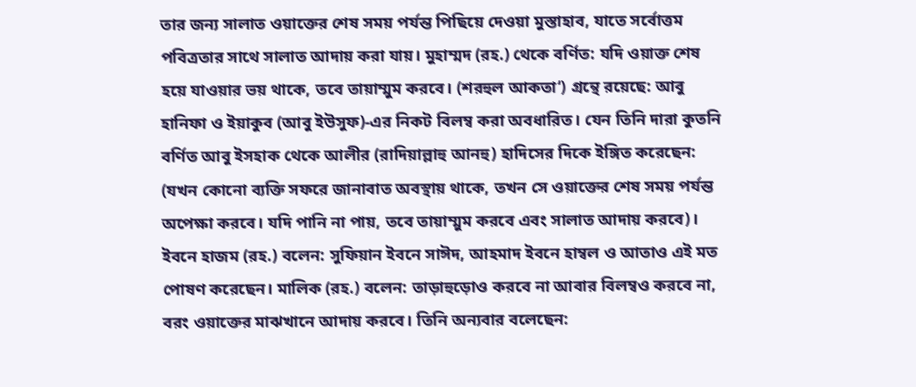তার জন্য সালাত ওয়াক্তের শেষ সময় পর্যন্ত পিছিয়ে দেওয়া মুস্তাহাব, যাতে সর্বোত্তম পবিত্রতার সাথে সালাত আদায় করা যায়। মুহাম্মদ (রহ.) থেকে বর্ণিত: যদি ওয়াক্ত শেষ হয়ে যাওয়ার ভয় থাকে, তবে তায়াম্মুম করবে। (শরহুল আকতা‘) গ্রন্থে রয়েছে: আবু হানিফা ও ইয়াকুব (আবু ইউসুফ)-এর নিকট বিলম্ব করা অবধারিত। যেন তিনি দারা কুতনি বর্ণিত আবু ইসহাক থেকে আলীর (রাদিয়াল্লাহু আনহু) হাদিসের দিকে ইঙ্গিত করেছেন: (যখন কোনো ব্যক্তি সফরে জানাবাত অবস্থায় থাকে, তখন সে ওয়াক্তের শেষ সময় পর্যন্ত অপেক্ষা করবে। যদি পানি না পায়, তবে তায়াম্মুম করবে এবং সালাত আদায় করবে)। ইবনে হাজম (রহ.) বলেন: সুফিয়ান ইবনে সাঈদ, আহমাদ ইবনে হাম্বল ও আতাও এই মত পোষণ করেছেন। মালিক (রহ.) বলেন: তাড়াহুড়োও করবে না আবার বিলম্বও করবে না, বরং ওয়াক্তের মাঝখানে আদায় করবে। তিনি অন্যবার বলেছেন: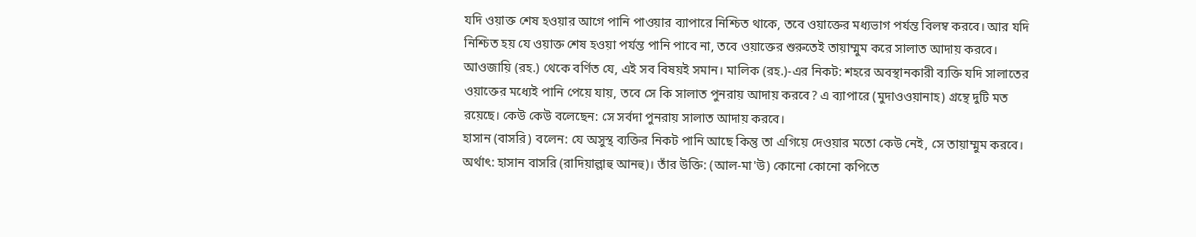যদি ওয়াক্ত শেষ হওয়ার আগে পানি পাওয়ার ব্যাপারে নিশ্চিত থাকে, তবে ওয়াক্তের মধ্যভাগ পর্যন্ত বিলম্ব করবে। আর যদি নিশ্চিত হয় যে ওয়াক্ত শেষ হওয়া পর্যন্ত পানি পাবে না, তবে ওয়াক্তের শুরুতেই তায়াম্মুম করে সালাত আদায় করবে। আওজায়ি (রহ.) থেকে বর্ণিত যে, এই সব বিষয়ই সমান। মালিক (রহ.)-এর নিকট: শহরে অবস্থানকারী ব্যক্তি যদি সালাতের ওয়াক্তের মধ্যেই পানি পেয়ে যায়, তবে সে কি সালাত পুনরায় আদায় করবে? এ ব্যাপারে (মুদাওওয়ানাহ) গ্রন্থে দুটি মত রয়েছে। কেউ কেউ বলেছেন: সে সর্বদা পুনরায় সালাত আদায় করবে।
হাসান (বাসরি) বলেন: যে অসুস্থ ব্যক্তির নিকট পানি আছে কিন্তু তা এগিয়ে দেওয়ার মতো কেউ নেই, সে তায়াম্মুম করবে।
অর্থাৎ: হাসান বাসরি (রাদিয়াল্লাহু আনহু)। তাঁর উক্তি: (আল-মা'উ) কোনো কোনো কপিতে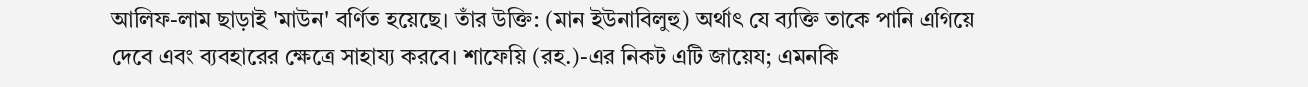আলিফ-লাম ছাড়াই 'মাউন' বর্ণিত হয়েছে। তাঁর উক্তি: (মান ইউনাবিলুহু) অর্থাৎ যে ব্যক্তি তাকে পানি এগিয়ে দেবে এবং ব্যবহারের ক্ষেত্রে সাহায্য করবে। শাফেয়ি (রহ.)-এর নিকট এটি জায়েয; এমনকি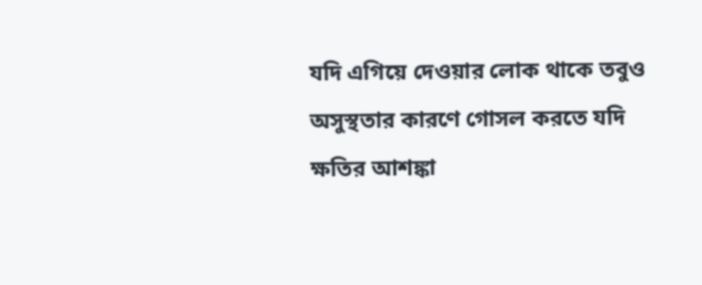যদি এগিয়ে দেওয়ার লোক থাকে তবুও অসুস্থতার কারণে গোসল করতে যদি ক্ষতির আশঙ্কা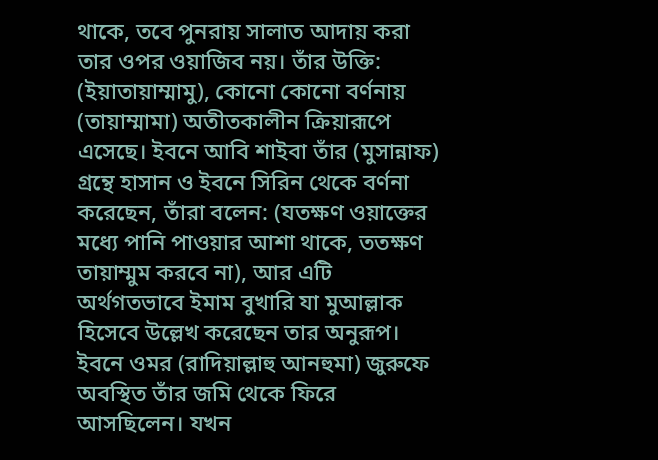থাকে, তবে পুনরায় সালাত আদায় করা তার ওপর ওয়াজিব নয়। তাঁর উক্তি: (ইয়াতায়াম্মামু), কোনো কোনো বর্ণনায় (তায়াম্মামা) অতীতকালীন ক্রিয়ারূপে এসেছে। ইবনে আবি শাইবা তাঁর (মুসান্নাফ) গ্রন্থে হাসান ও ইবনে সিরিন থেকে বর্ণনা করেছেন, তাঁরা বলেন: (যতক্ষণ ওয়াক্তের মধ্যে পানি পাওয়ার আশা থাকে, ততক্ষণ তায়াম্মুম করবে না), আর এটি অর্থগতভাবে ইমাম বুখারি যা মুআল্লাক হিসেবে উল্লেখ করেছেন তার অনুরূপ।
ইবনে ওমর (রাদিয়াল্লাহু আনহুমা) জুরুফে অবস্থিত তাঁর জমি থেকে ফিরে আসছিলেন। যখন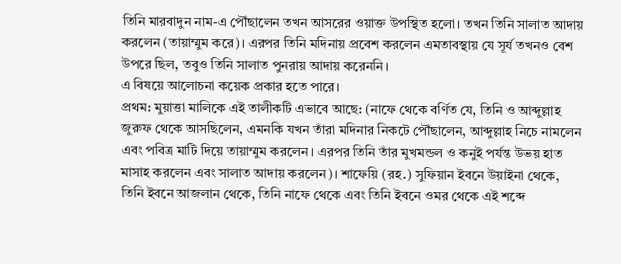তিনি মারবাদুন নাম-এ পৌঁছালেন তখন আসরের ওয়াক্ত উপস্থিত হলো। তখন তিনি সালাত আদায় করলেন (তায়াম্মুম করে)। এরপর তিনি মদিনায় প্রবেশ করলেন এমতাবস্থায় যে সূর্য তখনও বেশ উপরে ছিল, তবুও তিনি সালাত পুনরায় আদায় করেননি।
এ বিষয়ে আলোচনা কয়েক প্রকার হতে পারে।
প্রথম: মুয়াত্তা মালিকে এই তালীকটি এভাবে আছে: (নাফে থেকে বর্ণিত যে, তিনি ও আব্দুল্লাহ জুরুফ থেকে আসছিলেন, এমনকি যখন তাঁরা মদিনার নিকটে পৌঁছালেন, আব্দুল্লাহ নিচে নামলেন এবং পবিত্র মাটি দিয়ে তায়াম্মুম করলেন। এরপর তিনি তাঁর মুখমন্ডল ও কনুই পর্যন্ত উভয় হাত মাসাহ করলেন এবং সালাত আদায় করলেন)। শাফেয়ি (রহ.) সুফিয়ান ইবনে উয়াইনা থেকে, তিনি ইবনে আজলান থেকে, তিনি নাফে থেকে এবং তিনি ইবনে ওমর থেকে এই শব্দে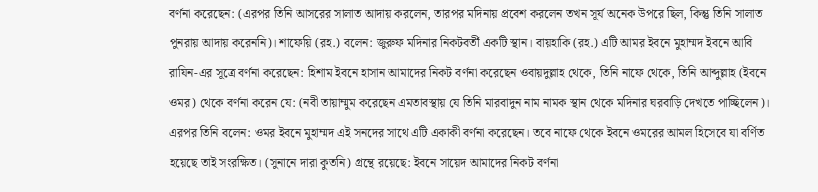বর্ণনা করেছেন: (এরপর তিনি আসরের সালাত আদায় করলেন, তারপর মদিনায় প্রবেশ করলেন তখন সূর্য অনেক উপরে ছিল, কিন্তু তিনি সালাত পুনরায় আদায় করেননি)। শাফেয়ি (রহ.) বলেন: জুরুফ মদিনার নিকটবর্তী একটি স্থান। বায়হাকি (রহ.) এটি আমর ইবনে মুহাম্মদ ইবনে আবি রাযিন-এর সূত্রে বর্ণনা করেছেন: হিশাম ইবনে হাসান আমাদের নিকট বর্ণনা করেছেন ওবায়দুল্লাহ থেকে, তিনি নাফে থেকে, তিনি আব্দুল্লাহ (ইবনে ওমর) থেকে বর্ণনা করেন যে: (নবী তায়াম্মুম করেছেন এমতাবস্থায় যে তিনি মারবাদুন নাম নামক স্থান থেকে মদিনার ঘরবাড়ি দেখতে পাচ্ছিলেন)। এরপর তিনি বলেন: ওমর ইবনে মুহাম্মদ এই সনদের সাথে এটি একাকী বর্ণনা করেছেন। তবে নাফে থেকে ইবনে ওমরের আমল হিসেবে যা বর্ণিত হয়েছে তাই সংরক্ষিত। (সুনানে দারা কুতনি) গ্রন্থে রয়েছে: ইবনে সায়েদ আমাদের নিকট বর্ণনা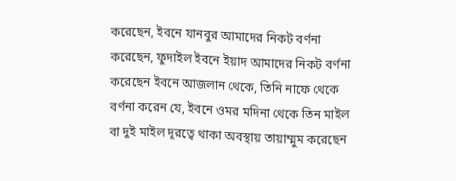করেছেন, ইবনে যানবুর আমাদের নিকট বর্ণনা করেছেন, ফুদাইল ইবনে ইয়াদ আমাদের নিকট বর্ণনা করেছেন ইবনে আজলান থেকে, তিনি নাফে থেকে বর্ণনা করেন যে, ইবনে ওমর মদিনা থেকে তিন মাইল বা দুই মাইল দূরত্বে থাকা অবস্থায় তায়াম্মুম করেছেন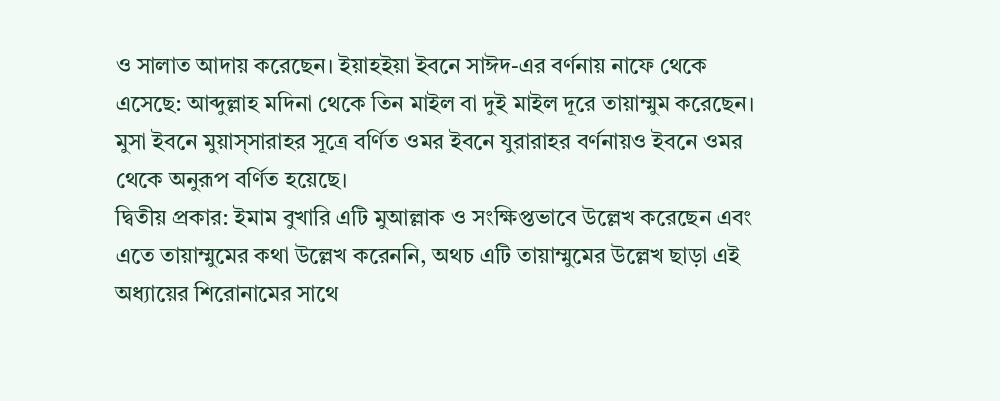ও সালাত আদায় করেছেন। ইয়াহইয়া ইবনে সাঈদ-এর বর্ণনায় নাফে থেকে এসেছে: আব্দুল্লাহ মদিনা থেকে তিন মাইল বা দুই মাইল দূরে তায়াম্মুম করেছেন। মুসা ইবনে মুয়াস্সারাহর সূত্রে বর্ণিত ওমর ইবনে যুরারাহর বর্ণনায়ও ইবনে ওমর থেকে অনুরূপ বর্ণিত হয়েছে।
দ্বিতীয় প্রকার: ইমাম বুখারি এটি মুআল্লাক ও সংক্ষিপ্তভাবে উল্লেখ করেছেন এবং এতে তায়াম্মুমের কথা উল্লেখ করেননি, অথচ এটি তায়াম্মুমের উল্লেখ ছাড়া এই অধ্যায়ের শিরোনামের সাথে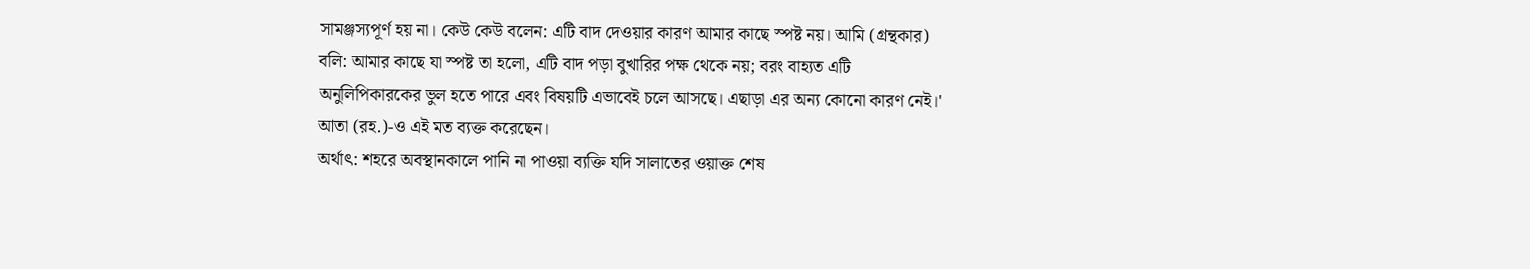সামঞ্জস্যপূর্ণ হয় না। কেউ কেউ বলেন: এটি বাদ দেওয়ার কারণ আমার কাছে স্পষ্ট নয়। আমি (গ্রন্থকার) বলি: আমার কাছে যা স্পষ্ট তা হলো, এটি বাদ পড়া বুখারির পক্ষ থেকে নয়; বরং বাহ্যত এটি অনুলিপিকারকের ভুল হতে পারে এবং বিষয়টি এভাবেই চলে আসছে। এছাড়া এর অন্য কোনো কারণ নেই।'
আতা (রহ.)-ও এই মত ব্যক্ত করেছেন।
অর্থাৎ: শহরে অবস্থানকালে পানি না পাওয়া ব্যক্তি যদি সালাতের ওয়াক্ত শেষ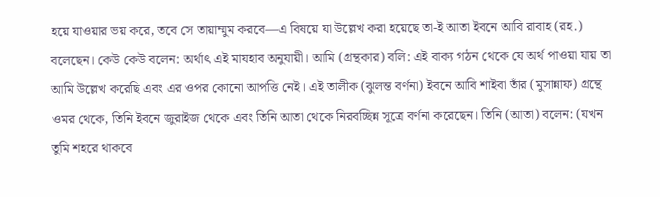হয়ে যাওয়ার ভয় করে, তবে সে তায়াম্মুম করবে—এ বিষয়ে যা উল্লেখ করা হয়েছে তা-ই আতা ইবনে আবি রাবাহ (রহ.) বলেছেন। কেউ কেউ বলেন: অর্থাৎ এই মাযহাব অনুযায়ী। আমি (গ্রন্থকার) বলি: এই বাক্য গঠন থেকে যে অর্থ পাওয়া যায় তা আমি উল্লেখ করেছি এবং এর ওপর কোনো আপত্তি নেই। এই তালীক (ঝুলন্ত বর্ণনা) ইবনে আবি শাইবা তাঁর (মুসান্নাফ) গ্রন্থে ওমর থেকে, তিনি ইবনে জুরাইজ থেকে এবং তিনি আতা থেকে নিরবচ্ছিন্ন সূত্রে বর্ণনা করেছেন। তিনি (আতা) বলেন: (যখন তুমি শহরে থাকবে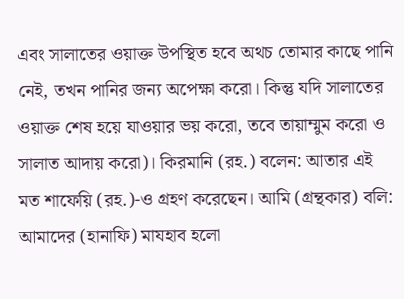এবং সালাতের ওয়াক্ত উপস্থিত হবে অথচ তোমার কাছে পানি নেই, তখন পানির জন্য অপেক্ষা করো। কিন্তু যদি সালাতের ওয়াক্ত শেষ হয়ে যাওয়ার ভয় করো, তবে তায়াম্মুম করো ও সালাত আদায় করো)। কিরমানি (রহ.) বলেন: আতার এই মত শাফেয়ি (রহ.)-ও গ্রহণ করেছেন। আমি (গ্রন্থকার) বলি: আমাদের (হানাফি) মাযহাব হলো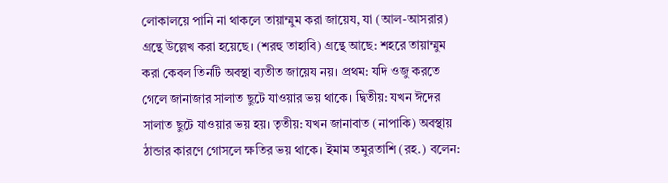লোকালয়ে পানি না থাকলে তায়াম্মুম করা জায়েয, যা (আল-আসরার) গ্রন্থে উল্লেখ করা হয়েছে। (শরহু তাহাবি) গ্রন্থে আছে: শহরে তায়াম্মুম করা কেবল তিনটি অবস্থা ব্যতীত জায়েয নয়। প্রথম: যদি ওজু করতে গেলে জানাজার সালাত ছুটে যাওয়ার ভয় থাকে। দ্বিতীয়: যখন ঈদের সালাত ছুটে যাওয়ার ভয় হয়। তৃতীয়: যখন জানাবাত (নাপাকি) অবস্থায় ঠান্ডার কারণে গোসলে ক্ষতির ভয় থাকে। ইমাম তমুরতাশি (রহ.) বলেন: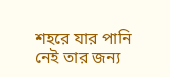শহরে যার পানি নেই তার জন্য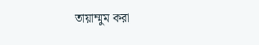তায়াম্মুম করা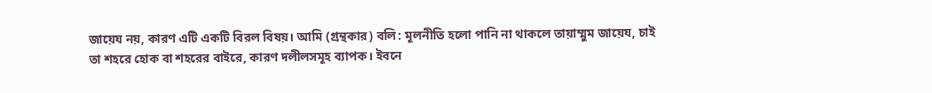জায়েয নয়, কারণ এটি একটি বিরল বিষয়। আমি (গ্রন্থকার) বলি: মূলনীতি হলো পানি না থাকলে তায়াম্মুম জায়েয, চাই তা শহরে হোক বা শহরের বাইরে, কারণ দলীলসমূহ ব্যাপক। ইবনে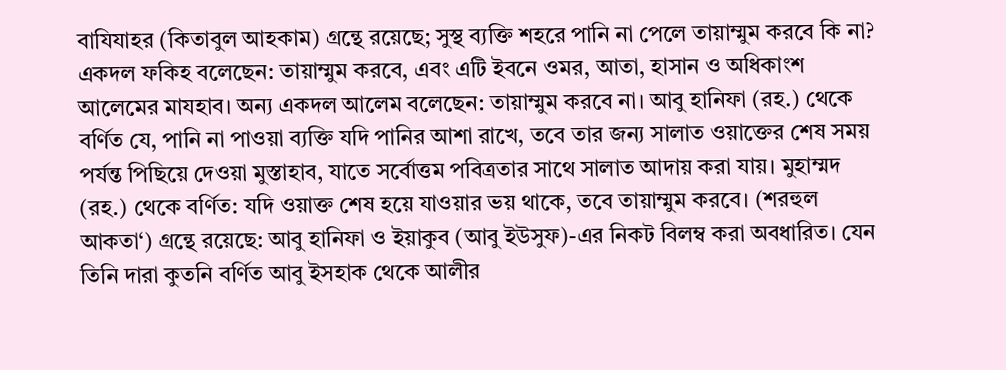বাযিযাহর (কিতাবুল আহকাম) গ্রন্থে রয়েছে; সুস্থ ব্যক্তি শহরে পানি না পেলে তায়াম্মুম করবে কি না? একদল ফকিহ বলেছেন: তায়াম্মুম করবে, এবং এটি ইবনে ওমর, আতা, হাসান ও অধিকাংশ আলেমের মাযহাব। অন্য একদল আলেম বলেছেন: তায়াম্মুম করবে না। আবু হানিফা (রহ.) থেকে বর্ণিত যে, পানি না পাওয়া ব্যক্তি যদি পানির আশা রাখে, তবে তার জন্য সালাত ওয়াক্তের শেষ সময় পর্যন্ত পিছিয়ে দেওয়া মুস্তাহাব, যাতে সর্বোত্তম পবিত্রতার সাথে সালাত আদায় করা যায়। মুহাম্মদ (রহ.) থেকে বর্ণিত: যদি ওয়াক্ত শেষ হয়ে যাওয়ার ভয় থাকে, তবে তায়াম্মুম করবে। (শরহুল আকতা‘) গ্রন্থে রয়েছে: আবু হানিফা ও ইয়াকুব (আবু ইউসুফ)-এর নিকট বিলম্ব করা অবধারিত। যেন তিনি দারা কুতনি বর্ণিত আবু ইসহাক থেকে আলীর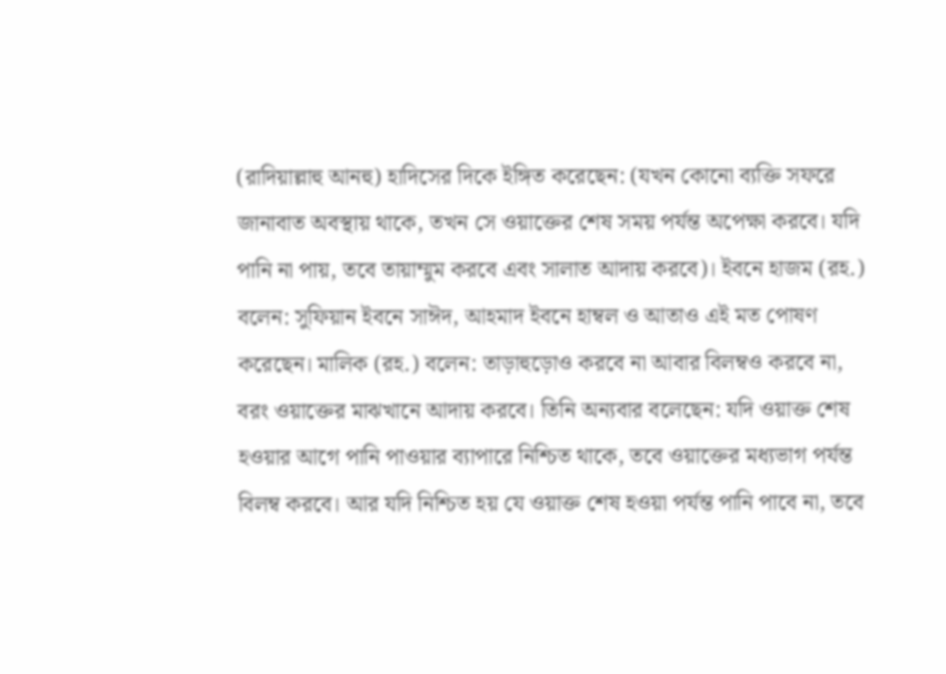(রাদিয়াল্লাহু আনহু) হাদিসের দিকে ইঙ্গিত করেছেন: (যখন কোনো ব্যক্তি সফরে জানাবাত অবস্থায় থাকে, তখন সে ওয়াক্তের শেষ সময় পর্যন্ত অপেক্ষা করবে। যদি পানি না পায়, তবে তায়াম্মুম করবে এবং সালাত আদায় করবে)। ইবনে হাজম (রহ.) বলেন: সুফিয়ান ইবনে সাঈদ, আহমাদ ইবনে হাম্বল ও আতাও এই মত পোষণ করেছেন। মালিক (রহ.) বলেন: তাড়াহুড়োও করবে না আবার বিলম্বও করবে না, বরং ওয়াক্তের মাঝখানে আদায় করবে। তিনি অন্যবার বলেছেন: যদি ওয়াক্ত শেষ হওয়ার আগে পানি পাওয়ার ব্যাপারে নিশ্চিত থাকে, তবে ওয়াক্তের মধ্যভাগ পর্যন্ত বিলম্ব করবে। আর যদি নিশ্চিত হয় যে ওয়াক্ত শেষ হওয়া পর্যন্ত পানি পাবে না, তবে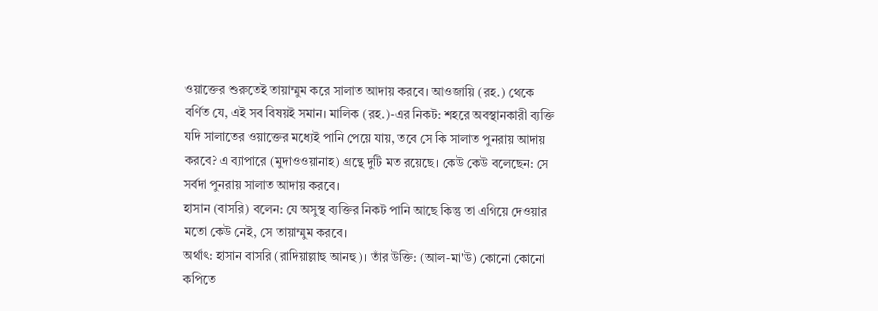ওয়াক্তের শুরুতেই তায়াম্মুম করে সালাত আদায় করবে। আওজায়ি (রহ.) থেকে বর্ণিত যে, এই সব বিষয়ই সমান। মালিক (রহ.)-এর নিকট: শহরে অবস্থানকারী ব্যক্তি যদি সালাতের ওয়াক্তের মধ্যেই পানি পেয়ে যায়, তবে সে কি সালাত পুনরায় আদায় করবে? এ ব্যাপারে (মুদাওওয়ানাহ) গ্রন্থে দুটি মত রয়েছে। কেউ কেউ বলেছেন: সে সর্বদা পুনরায় সালাত আদায় করবে।
হাসান (বাসরি) বলেন: যে অসুস্থ ব্যক্তির নিকট পানি আছে কিন্তু তা এগিয়ে দেওয়ার মতো কেউ নেই, সে তায়াম্মুম করবে।
অর্থাৎ: হাসান বাসরি (রাদিয়াল্লাহু আনহু)। তাঁর উক্তি: (আল-মা'উ) কোনো কোনো কপিতে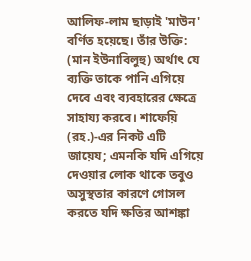আলিফ-লাম ছাড়াই 'মাউন' বর্ণিত হয়েছে। তাঁর উক্তি: (মান ইউনাবিলুহু) অর্থাৎ যে ব্যক্তি তাকে পানি এগিয়ে দেবে এবং ব্যবহারের ক্ষেত্রে সাহায্য করবে। শাফেয়ি (রহ.)-এর নিকট এটি জায়েয; এমনকি যদি এগিয়ে দেওয়ার লোক থাকে তবুও অসুস্থতার কারণে গোসল করতে যদি ক্ষতির আশঙ্কা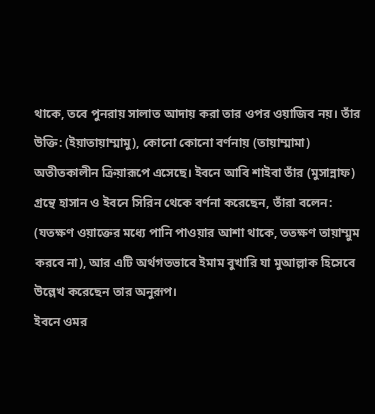থাকে, তবে পুনরায় সালাত আদায় করা তার ওপর ওয়াজিব নয়। তাঁর উক্তি: (ইয়াতায়াম্মামু), কোনো কোনো বর্ণনায় (তায়াম্মামা) অতীতকালীন ক্রিয়ারূপে এসেছে। ইবনে আবি শাইবা তাঁর (মুসান্নাফ) গ্রন্থে হাসান ও ইবনে সিরিন থেকে বর্ণনা করেছেন, তাঁরা বলেন: (যতক্ষণ ওয়াক্তের মধ্যে পানি পাওয়ার আশা থাকে, ততক্ষণ তায়াম্মুম করবে না), আর এটি অর্থগতভাবে ইমাম বুখারি যা মুআল্লাক হিসেবে উল্লেখ করেছেন তার অনুরূপ।
ইবনে ওমর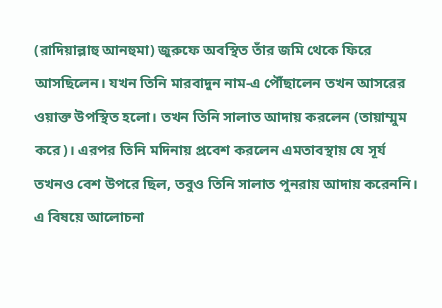(রাদিয়াল্লাহু আনহুমা) জুরুফে অবস্থিত তাঁর জমি থেকে ফিরে আসছিলেন। যখন তিনি মারবাদুন নাম-এ পৌঁছালেন তখন আসরের ওয়াক্ত উপস্থিত হলো। তখন তিনি সালাত আদায় করলেন (তায়াম্মুম করে)। এরপর তিনি মদিনায় প্রবেশ করলেন এমতাবস্থায় যে সূর্য তখনও বেশ উপরে ছিল, তবুও তিনি সালাত পুনরায় আদায় করেননি।
এ বিষয়ে আলোচনা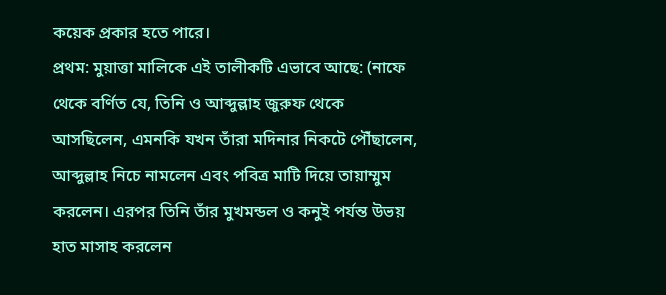কয়েক প্রকার হতে পারে।
প্রথম: মুয়াত্তা মালিকে এই তালীকটি এভাবে আছে: (নাফে থেকে বর্ণিত যে, তিনি ও আব্দুল্লাহ জুরুফ থেকে আসছিলেন, এমনকি যখন তাঁরা মদিনার নিকটে পৌঁছালেন, আব্দুল্লাহ নিচে নামলেন এবং পবিত্র মাটি দিয়ে তায়াম্মুম করলেন। এরপর তিনি তাঁর মুখমন্ডল ও কনুই পর্যন্ত উভয় হাত মাসাহ করলেন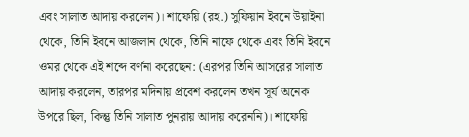এবং সালাত আদায় করলেন)। শাফেয়ি (রহ.) সুফিয়ান ইবনে উয়াইনা থেকে, তিনি ইবনে আজলান থেকে, তিনি নাফে থেকে এবং তিনি ইবনে ওমর থেকে এই শব্দে বর্ণনা করেছেন: (এরপর তিনি আসরের সালাত আদায় করলেন, তারপর মদিনায় প্রবেশ করলেন তখন সূর্য অনেক উপরে ছিল, কিন্তু তিনি সালাত পুনরায় আদায় করেননি)। শাফেয়ি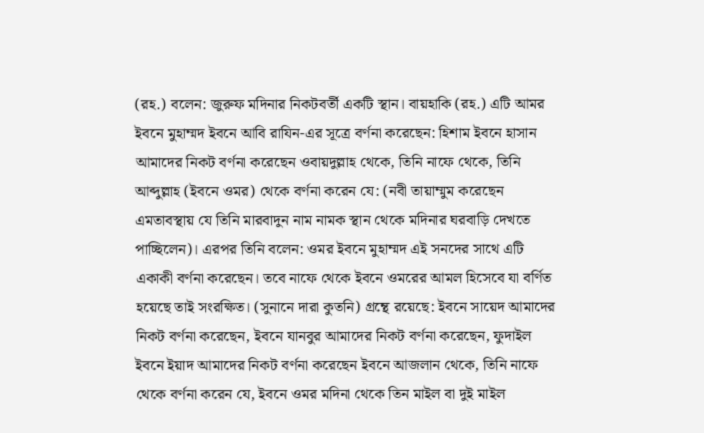(রহ.) বলেন: জুরুফ মদিনার নিকটবর্তী একটি স্থান। বায়হাকি (রহ.) এটি আমর ইবনে মুহাম্মদ ইবনে আবি রাযিন-এর সূত্রে বর্ণনা করেছেন: হিশাম ইবনে হাসান আমাদের নিকট বর্ণনা করেছেন ওবায়দুল্লাহ থেকে, তিনি নাফে থেকে, তিনি আব্দুল্লাহ (ইবনে ওমর) থেকে বর্ণনা করেন যে: (নবী তায়াম্মুম করেছেন এমতাবস্থায় যে তিনি মারবাদুন নাম নামক স্থান থেকে মদিনার ঘরবাড়ি দেখতে পাচ্ছিলেন)। এরপর তিনি বলেন: ওমর ইবনে মুহাম্মদ এই সনদের সাথে এটি একাকী বর্ণনা করেছেন। তবে নাফে থেকে ইবনে ওমরের আমল হিসেবে যা বর্ণিত হয়েছে তাই সংরক্ষিত। (সুনানে দারা কুতনি) গ্রন্থে রয়েছে: ইবনে সায়েদ আমাদের নিকট বর্ণনা করেছেন, ইবনে যানবুর আমাদের নিকট বর্ণনা করেছেন, ফুদাইল ইবনে ইয়াদ আমাদের নিকট বর্ণনা করেছেন ইবনে আজলান থেকে, তিনি নাফে থেকে বর্ণনা করেন যে, ইবনে ওমর মদিনা থেকে তিন মাইল বা দুই মাইল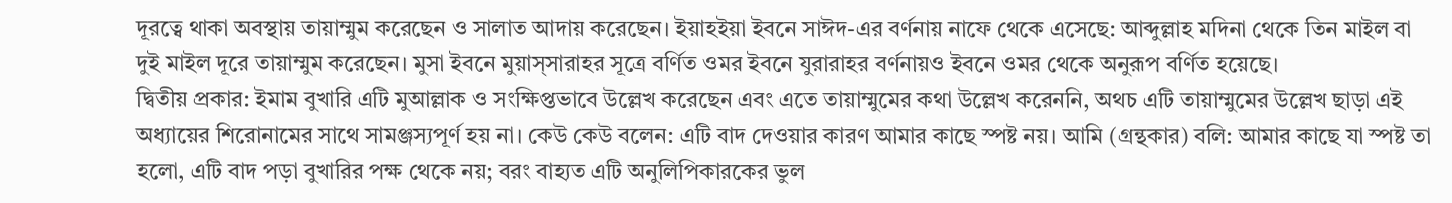দূরত্বে থাকা অবস্থায় তায়াম্মুম করেছেন ও সালাত আদায় করেছেন। ইয়াহইয়া ইবনে সাঈদ-এর বর্ণনায় নাফে থেকে এসেছে: আব্দুল্লাহ মদিনা থেকে তিন মাইল বা দুই মাইল দূরে তায়াম্মুম করেছেন। মুসা ইবনে মুয়াস্সারাহর সূত্রে বর্ণিত ওমর ইবনে যুরারাহর বর্ণনায়ও ইবনে ওমর থেকে অনুরূপ বর্ণিত হয়েছে।
দ্বিতীয় প্রকার: ইমাম বুখারি এটি মুআল্লাক ও সংক্ষিপ্তভাবে উল্লেখ করেছেন এবং এতে তায়াম্মুমের কথা উল্লেখ করেননি, অথচ এটি তায়াম্মুমের উল্লেখ ছাড়া এই অধ্যায়ের শিরোনামের সাথে সামঞ্জস্যপূর্ণ হয় না। কেউ কেউ বলেন: এটি বাদ দেওয়ার কারণ আমার কাছে স্পষ্ট নয়। আমি (গ্রন্থকার) বলি: আমার কাছে যা স্পষ্ট তা হলো, এটি বাদ পড়া বুখারির পক্ষ থেকে নয়; বরং বাহ্যত এটি অনুলিপিকারকের ভুল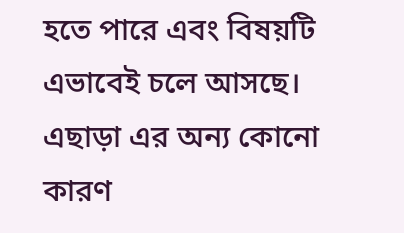হতে পারে এবং বিষয়টি এভাবেই চলে আসছে। এছাড়া এর অন্য কোনো কারণ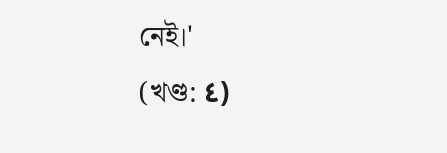নেই।'
(খণ্ড: ٤)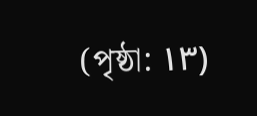(পৃষ্ঠা: ١٣)